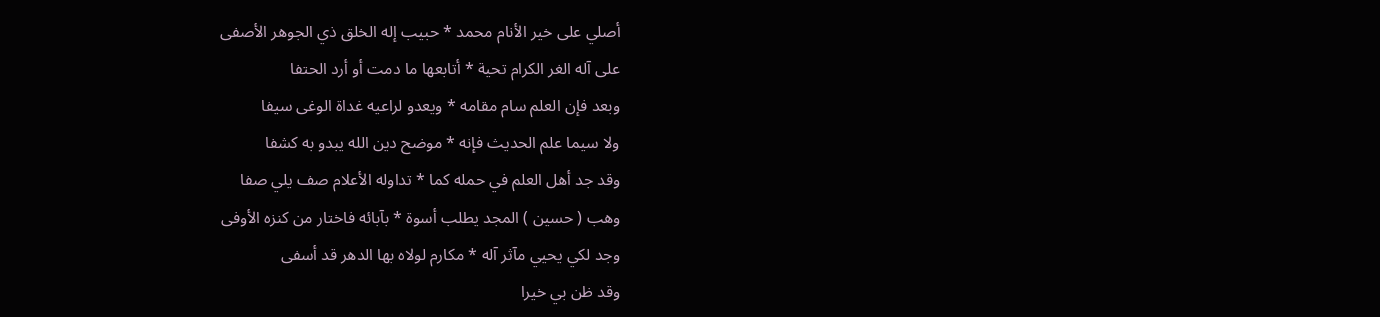أصلي على خير الأنام محمد * حبيب إله الخلق ذي الجوهر الأصفى
على آله الغر الكرام تحية * أتابعها ما دمت أو أرد الحتفا
وبعد فإن العلم سام مقامه * ويعدو لراعيه غداة الوغى سيفا
ولا سيما علم الحديث فإنه * موضح دين الله يبدو به كشفا
وقد جد أهل العلم في حمله كما * تداوله الأعلام صف يلي صفا
وهب ( حسين ) المجد يطلب أسوة * بآبائه فاختار من كنزه الأوفى
وجد لكي يحيي مآثر آله * مكارم لولاه بها الدهر قد أسفى
وقد ظن بي خيرا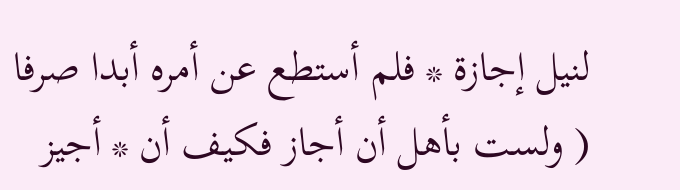لنيل إجازة * فلم أستطع عن أمره أبدا صرفا
( ولست بأهل أن أجاز فكيف أن * أجيز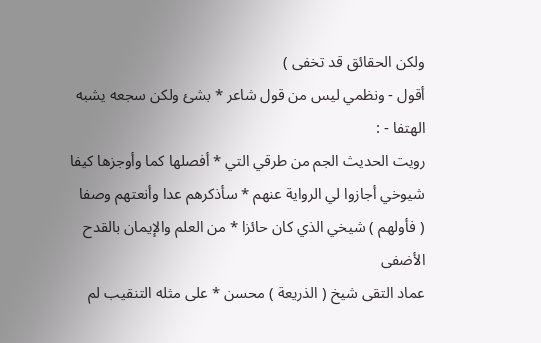ولكن الحقائق قد تخفى )
أقول - ونظمي ليس من قول شاعر * بشئ ولكن سجعه يشبه الهتفا - :
رويت الحديث الجم من طرقي التي * أفصلها كما وأوجزها كيفا
شيوخي أجازوا لي الرواية عنهم * سأذكرهم عدا وأنعتهم وصفا
( فأولهم ) شيخي الذي كان حائزا * من العلم والإيمان بالقدح الأضفى
عماد التقى شيخ ( الذريعة ) محسن * على مثله التنقيب لم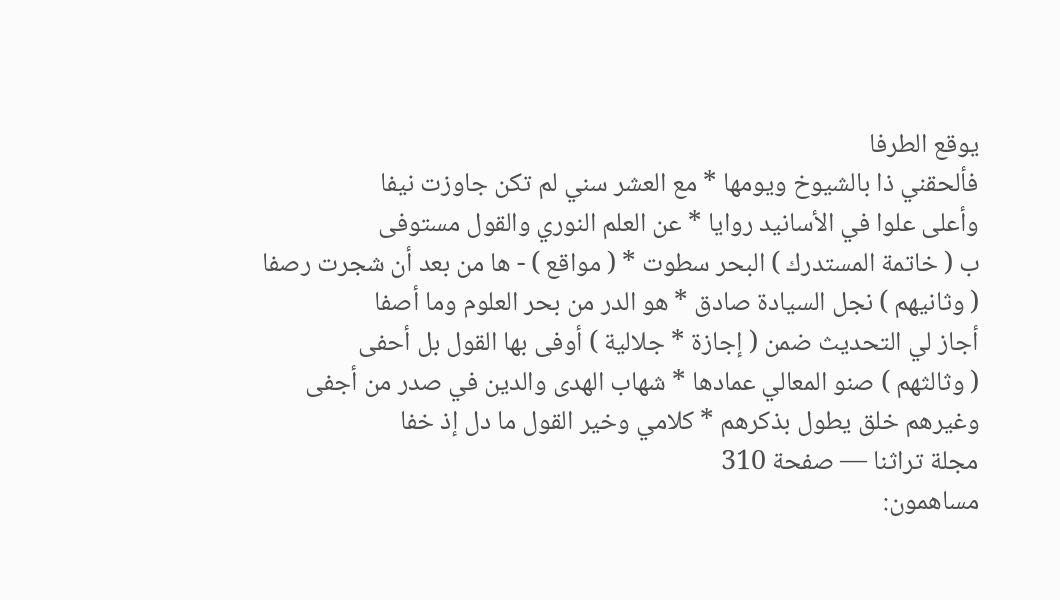يوقع الطرفا
فألحقني ذا بالشيوخ ويومها * مع العشر سني لم تكن جاوزت نيفا
وأعلى علوا في الأسانيد روايا * عن العلم النوري والقول مستوفى
ب ( خاتمة المستدرك ) البحر سطوت * ( مواقع ) - ها من بعد أن شجرت رصفا
( وثانيهم ) نجل السيادة صادق * هو الدر من بحر العلوم وما أصفا
أجاز لي التحديث ضمن ( إجازة * جلالية ) أوفى بها القول بل أحفى
( وثالثهم ) صنو المعالي عمادها * شهاب الهدى والدين في صدر من أجفى
وغيرهم خلق يطول بذكرهم * كلامي وخير القول ما دل إذ خفا
مجلة تراثنا — صفحة 310
مساهمون: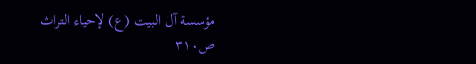مؤسسة آل البيت (ع) لإحياء التراث
ص٣١٠